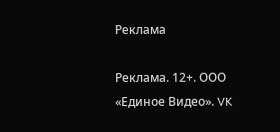Реклама

Реклама. 12+. ООО «Единое Видео». VK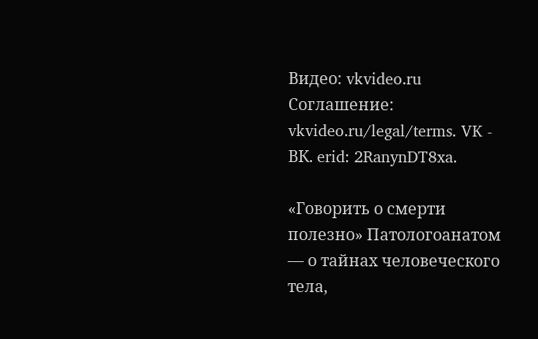Видео: vkvideo.ru
Соглашение: vkvideo.ru/legal/terms. VK - ВК. erid: 2RanynDT8xa.

«Говорить о смерти полезно» Патологоанатом — о тайнах человеческого тела,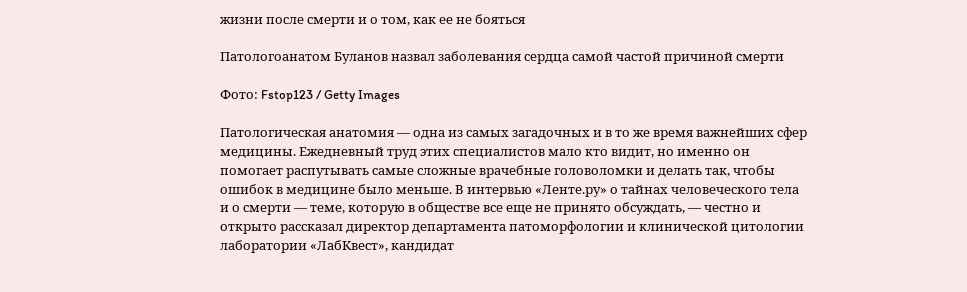жизни после смерти и о том, как ее не бояться

Патологоанатом Буланов назвал заболевания сердца самой частой причиной смерти

Фото: Fstop123 / Getty Images

Патологическая анатомия — одна из самых загадочных и в то же время важнейших сфер медицины. Ежедневный труд этих специалистов мало кто видит, но именно он помогает распутывать самые сложные врачебные головоломки и делать так, чтобы ошибок в медицине было меньше. В интервью «Ленте.ру» о тайнах человеческого тела и о смерти — теме, которую в обществе все еще не принято обсуждать, — честно и открыто рассказал директор департамента патоморфологии и клинической цитологии лаборатории «ЛабКвест», кандидат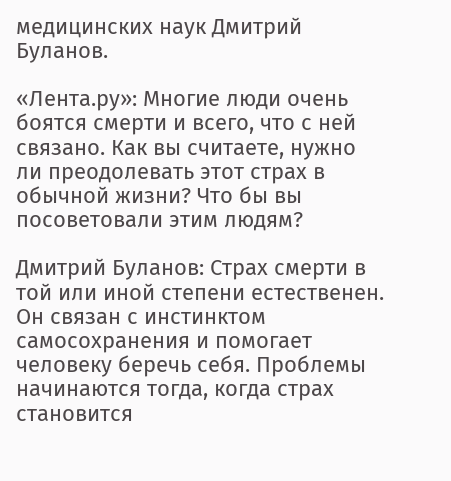медицинских наук Дмитрий Буланов.

«Лента.ру»: Многие люди очень боятся смерти и всего, что с ней связано. Как вы считаете, нужно ли преодолевать этот страх в обычной жизни? Что бы вы посоветовали этим людям?

Дмитрий Буланов: Страх смерти в той или иной степени естественен. Он связан с инстинктом самосохранения и помогает человеку беречь себя. Проблемы начинаются тогда, когда страх становится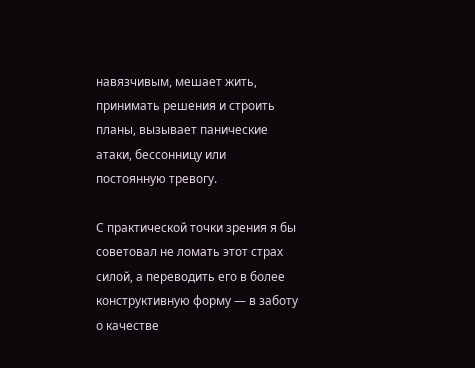навязчивым, мешает жить, принимать решения и строить планы, вызывает панические атаки, бессонницу или постоянную тревогу.

С практической точки зрения я бы советовал не ломать этот страх силой, а переводить его в более конструктивную форму — в заботу о качестве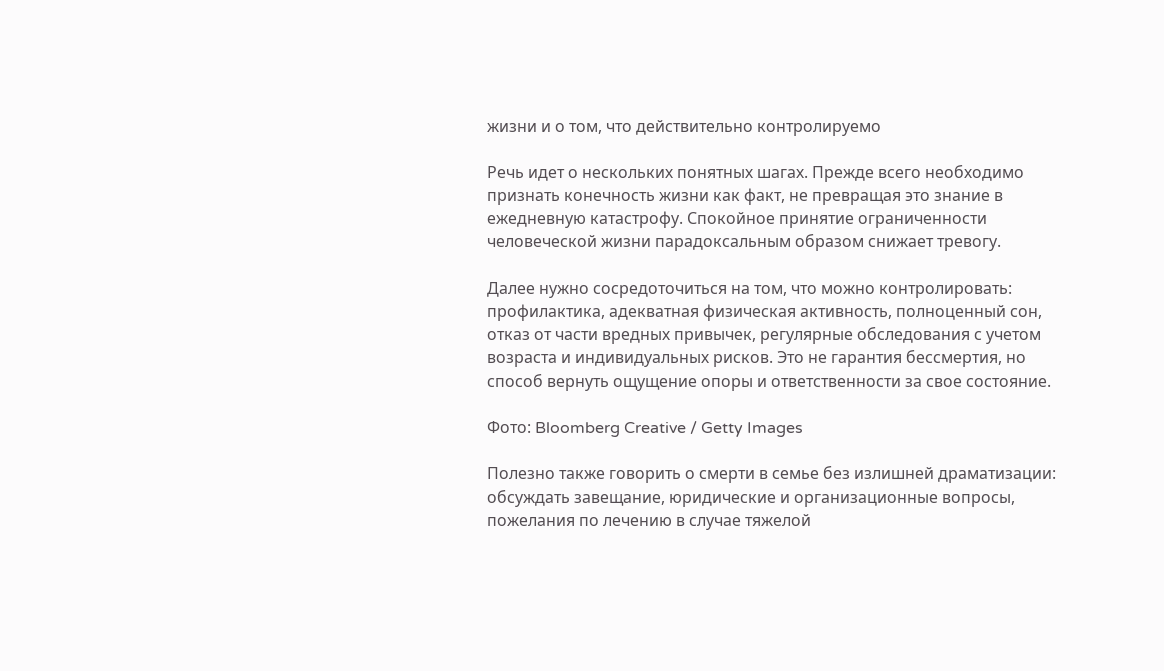жизни и о том, что действительно контролируемо

Речь идет о нескольких понятных шагах. Прежде всего необходимо признать конечность жизни как факт, не превращая это знание в ежедневную катастрофу. Спокойное принятие ограниченности человеческой жизни парадоксальным образом снижает тревогу.

Далее нужно сосредоточиться на том, что можно контролировать: профилактика, адекватная физическая активность, полноценный сон, отказ от части вредных привычек, регулярные обследования с учетом возраста и индивидуальных рисков. Это не гарантия бессмертия, но способ вернуть ощущение опоры и ответственности за свое состояние.

Фото: Bloomberg Creative / Getty Images

Полезно также говорить о смерти в семье без излишней драматизации: обсуждать завещание, юридические и организационные вопросы, пожелания по лечению в случае тяжелой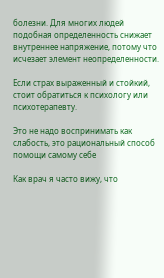болезни. Для многих людей подобная определенность снижает внутреннее напряжение, потому что исчезает элемент неопределенности.

Если страх выраженный и стойкий, стоит обратиться к психологу или психотерапевту.

Это не надо воспринимать как слабость, это рациональный способ помощи самому себе

Как врач я часто вижу, что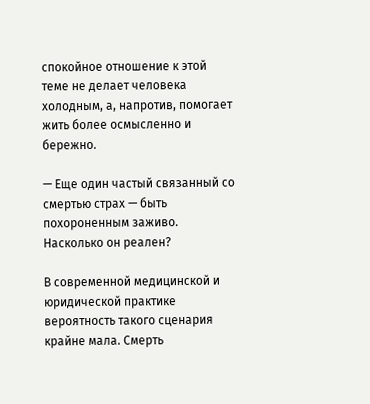спокойное отношение к этой теме не делает человека холодным, а, напротив, помогает жить более осмысленно и бережно.

— Еще один частый связанный со смертью страх — быть похороненным заживо. Насколько он реален?

В современной медицинской и юридической практике вероятность такого сценария крайне мала. Смерть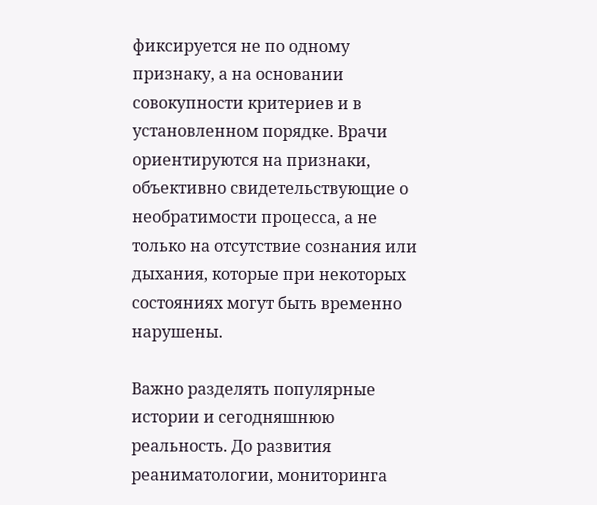фиксируется не по одному признаку, а на основании совокупности критериев и в установленном порядке. Врачи ориентируются на признаки, объективно свидетельствующие о необратимости процесса, а не только на отсутствие сознания или дыхания, которые при некоторых состояниях могут быть временно нарушены.

Важно разделять популярные истории и сегодняшнюю реальность. До развития реаниматологии, мониторинга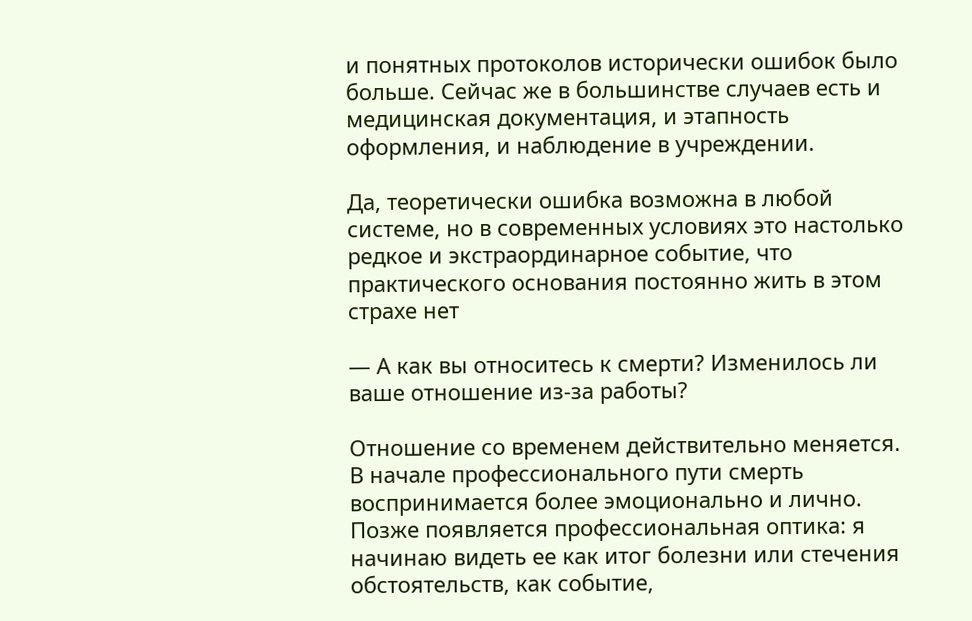и понятных протоколов исторически ошибок было больше. Сейчас же в большинстве случаев есть и медицинская документация, и этапность оформления, и наблюдение в учреждении.

Да, теоретически ошибка возможна в любой системе, но в современных условиях это настолько редкое и экстраординарное событие, что практического основания постоянно жить в этом страхе нет

— А как вы относитесь к смерти? Изменилось ли ваше отношение из-за работы?

Отношение со временем действительно меняется. В начале профессионального пути смерть воспринимается более эмоционально и лично. Позже появляется профессиональная оптика: я начинаю видеть ее как итог болезни или стечения обстоятельств, как событие,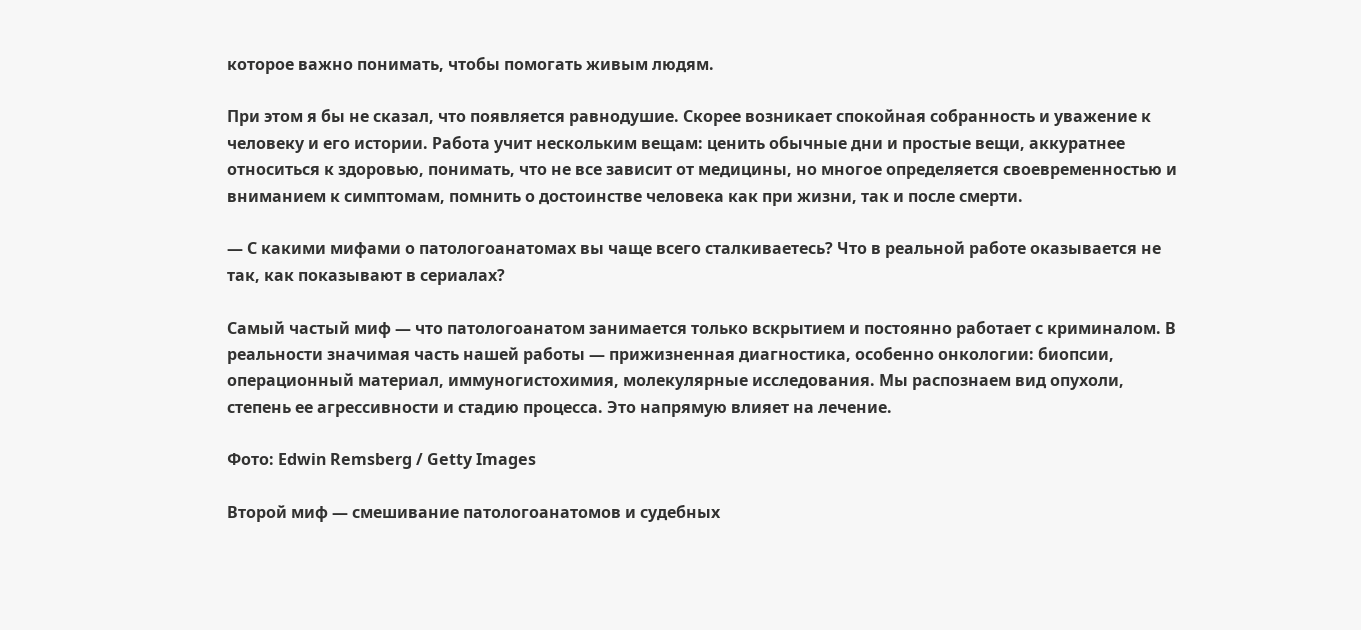которое важно понимать, чтобы помогать живым людям.

При этом я бы не сказал, что появляется равнодушие. Скорее возникает спокойная собранность и уважение к человеку и его истории. Работа учит нескольким вещам: ценить обычные дни и простые вещи, аккуратнее относиться к здоровью, понимать, что не все зависит от медицины, но многое определяется своевременностью и вниманием к симптомам, помнить о достоинстве человека как при жизни, так и после смерти.

— С какими мифами о патологоанатомах вы чаще всего сталкиваетесь? Что в реальной работе оказывается не так, как показывают в сериалах?

Самый частый миф — что патологоанатом занимается только вскрытием и постоянно работает с криминалом. В реальности значимая часть нашей работы — прижизненная диагностика, особенно онкологии: биопсии, операционный материал, иммуногистохимия, молекулярные исследования. Мы распознаем вид опухоли, степень ее агрессивности и стадию процесса. Это напрямую влияет на лечение.

Фото: Edwin Remsberg / Getty Images

Второй миф — смешивание патологоанатомов и судебных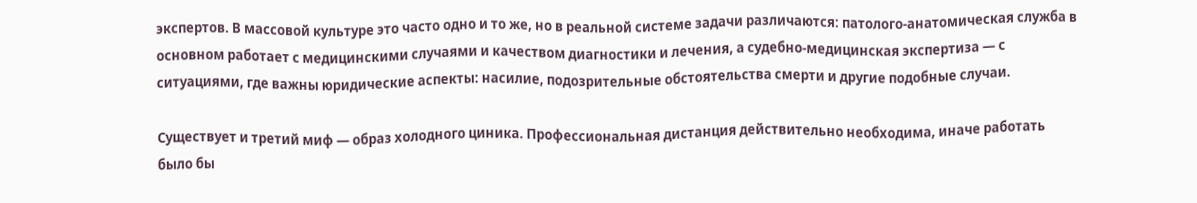экспертов. В массовой культуре это часто одно и то же, но в реальной системе задачи различаются: патолого-анатомическая служба в основном работает с медицинскими случаями и качеством диагностики и лечения, а судебно-медицинская экспертиза — с ситуациями, где важны юридические аспекты: насилие, подозрительные обстоятельства смерти и другие подобные случаи.

Существует и третий миф — образ холодного циника. Профессиональная дистанция действительно необходима, иначе работать было бы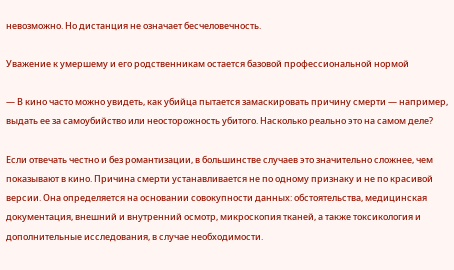невозможно. Но дистанция не означает бесчеловечность.

Уважение к умершему и его родственникам остается базовой профессиональной нормой

— В кино часто можно увидеть, как убийца пытается замаскировать причину смерти — например, выдать ее за самоубийство или неосторожность убитого. Насколько реально это на самом деле?

Если отвечать честно и без романтизации, в большинстве случаев это значительно сложнее, чем показывают в кино. Причина смерти устанавливается не по одному признаку и не по красивой версии. Она определяется на основании совокупности данных: обстоятельства, медицинская документация, внешний и внутренний осмотр, микроскопия тканей, а также токсикология и дополнительные исследования, в случае необходимости.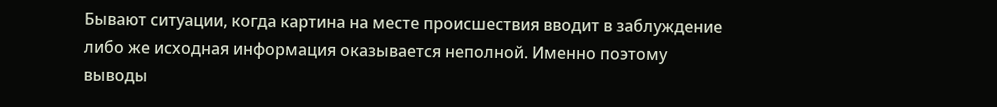Бывают ситуации, когда картина на месте происшествия вводит в заблуждение либо же исходная информация оказывается неполной. Именно поэтому выводы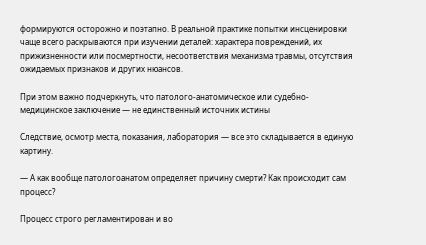формируются осторожно и поэтапно. В реальной практике попытки инсценировки чаще всего раскрываются при изучении деталей: характера повреждений, их прижизненности или посмертности, несоответствия механизма травмы, отсутствия ожидаемых признаков и других нюансов.

При этом важно подчеркнуть, что патолого-анатомическое или судебно-медицинское заключение — не единственный источник истины

Следствие, осмотр места, показания, лаборатория — все это складывается в единую картину.

— А как вообще патологоанатом определяет причину смерти? Как происходит сам процесс?

Процесс строго регламентирован и во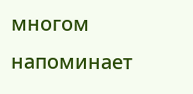многом напоминает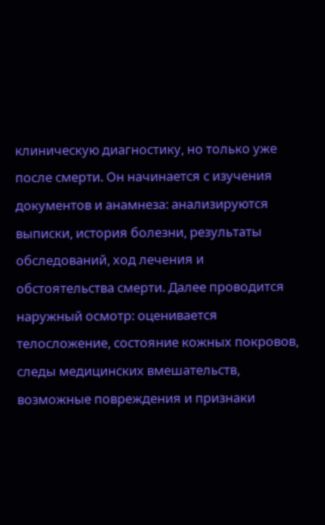клиническую диагностику, но только уже после смерти. Он начинается с изучения документов и анамнеза: анализируются выписки, история болезни, результаты обследований, ход лечения и обстоятельства смерти. Далее проводится наружный осмотр: оценивается телосложение, состояние кожных покровов, следы медицинских вмешательств, возможные повреждения и признаки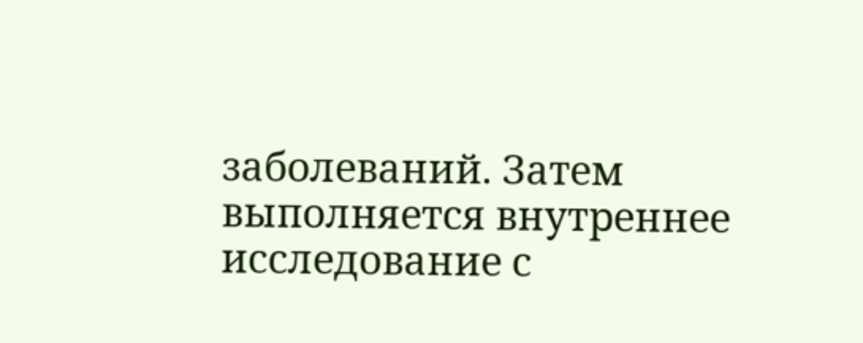заболеваний. Затем выполняется внутреннее исследование с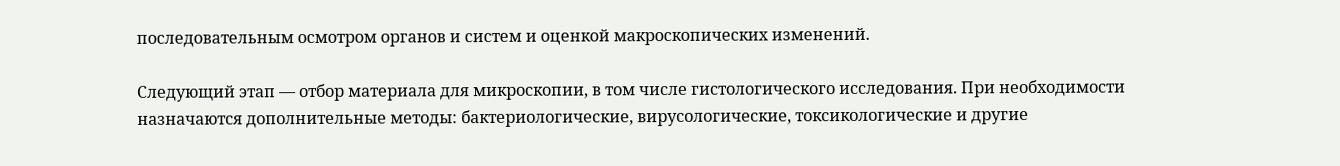последовательным осмотром органов и систем и оценкой макроскопических изменений.

Следующий этап — отбор материала для микроскопии, в том числе гистологического исследования. При необходимости назначаются дополнительные методы: бактериологические, вирусологические, токсикологические и другие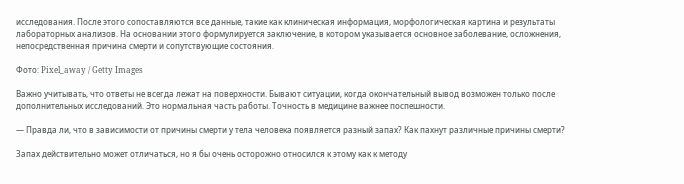исследования. После этого сопоставляются все данные, такие как клиническая информация, морфологическая картина и результаты лабораторных анализов. На основании этого формулируется заключение, в котором указывается основное заболевание, осложнения, непосредственная причина смерти и сопутствующие состояния.

Фото: Pixel_away / Getty Images

Важно учитывать, что ответы не всегда лежат на поверхности. Бывают ситуации, когда окончательный вывод возможен только после дополнительных исследований. Это нормальная часть работы. Точность в медицине важнее поспешности.

— Правда ли, что в зависимости от причины смерти у тела человека появляется разный запах? Как пахнут различные причины смерти?

Запах действительно может отличаться, но я бы очень осторожно относился к этому как к методу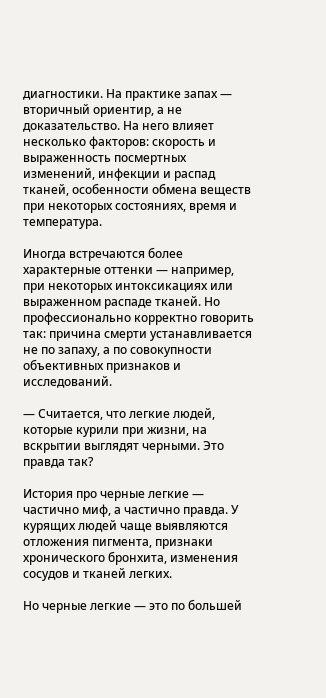диагностики. На практике запах — вторичный ориентир, а не доказательство. На него влияет несколько факторов: скорость и выраженность посмертных изменений, инфекции и распад тканей, особенности обмена веществ при некоторых состояниях, время и температура.

Иногда встречаются более характерные оттенки — например, при некоторых интоксикациях или выраженном распаде тканей. Но профессионально корректно говорить так: причина смерти устанавливается не по запаху, а по совокупности объективных признаков и исследований.

— Считается, что легкие людей, которые курили при жизни, на вскрытии выглядят черными. Это правда так?

История про черные легкие — частично миф, а частично правда. У курящих людей чаще выявляются отложения пигмента, признаки хронического бронхита, изменения сосудов и тканей легких.

Но черные легкие — это по большей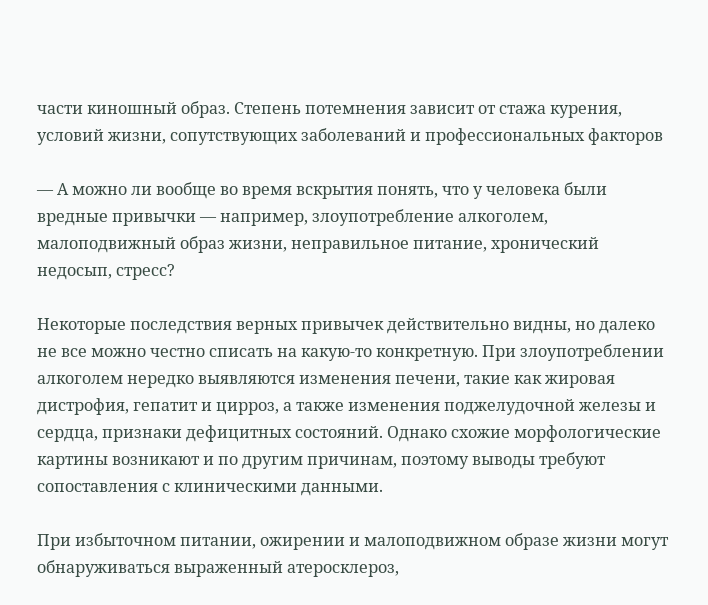части киношный образ. Степень потемнения зависит от стажа курения, условий жизни, сопутствующих заболеваний и профессиональных факторов

— А можно ли вообще во время вскрытия понять, что у человека были вредные привычки — например, злоупотребление алкоголем, малоподвижный образ жизни, неправильное питание, хронический недосып, стресс?

Некоторые последствия верных привычек действительно видны, но далеко не все можно честно списать на какую-то конкретную. При злоупотреблении алкоголем нередко выявляются изменения печени, такие как жировая дистрофия, гепатит и цирроз, а также изменения поджелудочной железы и сердца, признаки дефицитных состояний. Однако схожие морфологические картины возникают и по другим причинам, поэтому выводы требуют сопоставления с клиническими данными.

При избыточном питании, ожирении и малоподвижном образе жизни могут обнаруживаться выраженный атеросклероз,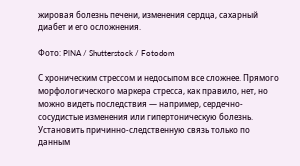жировая болезнь печени, изменения сердца, сахарный диабет и его осложнения.

Фото: PlNA / Shutterstock / Fotodom

С хроническим стрессом и недосыпом все сложнее. Прямого морфологического маркера стресса, как правило, нет, но можно видеть последствия — например, сердечно-сосудистые изменения или гипертоническую болезнь. Установить причинно-следственную связь только по данным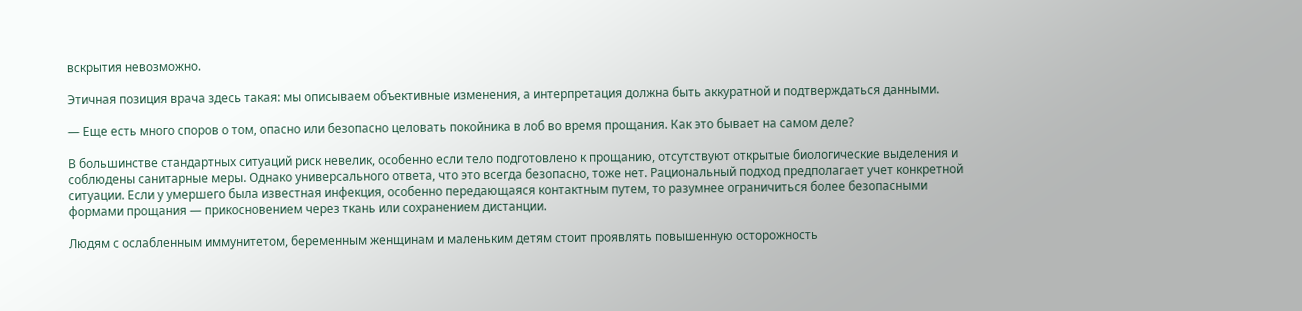вскрытия невозможно.

Этичная позиция врача здесь такая: мы описываем объективные изменения, а интерпретация должна быть аккуратной и подтверждаться данными.

— Еще есть много споров о том, опасно или безопасно целовать покойника в лоб во время прощания. Как это бывает на самом деле?

В большинстве стандартных ситуаций риск невелик, особенно если тело подготовлено к прощанию, отсутствуют открытые биологические выделения и соблюдены санитарные меры. Однако универсального ответа, что это всегда безопасно, тоже нет. Рациональный подход предполагает учет конкретной ситуации. Если у умершего была известная инфекция, особенно передающаяся контактным путем, то разумнее ограничиться более безопасными формами прощания — прикосновением через ткань или сохранением дистанции.

Людям с ослабленным иммунитетом, беременным женщинам и маленьким детям стоит проявлять повышенную осторожность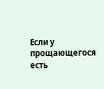Если у прощающегося есть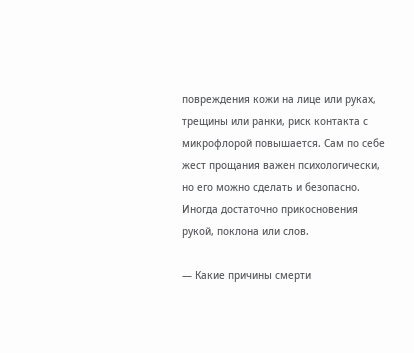повреждения кожи на лице или руках, трещины или ранки, риск контакта с микрофлорой повышается. Сам по себе жест прощания важен психологически, но его можно сделать и безопасно. Иногда достаточно прикосновения рукой, поклона или слов.

— Какие причины смерти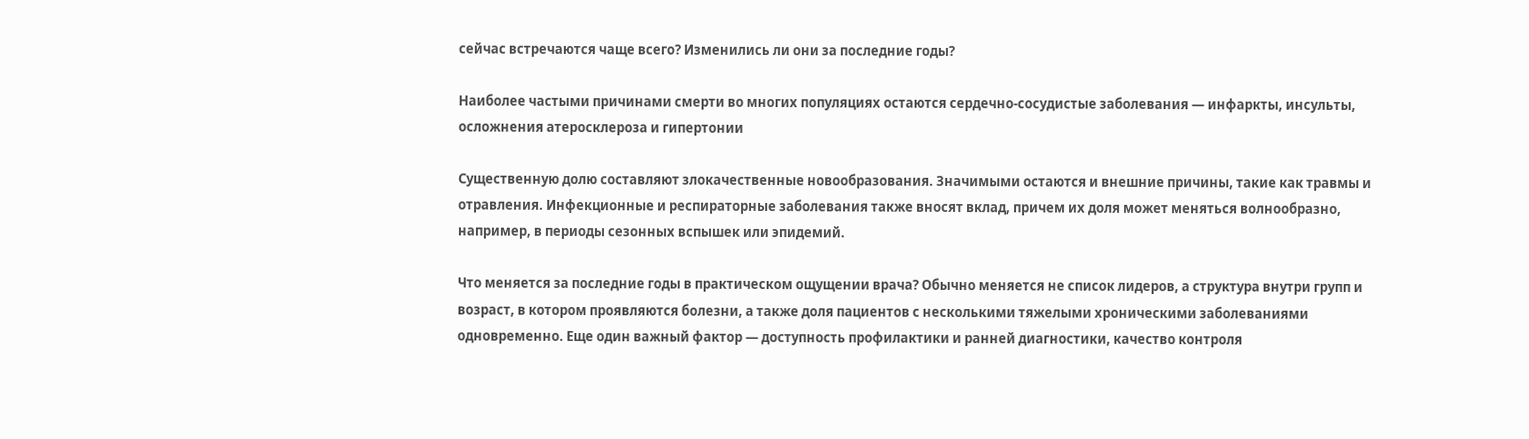сейчас встречаются чаще всего? Изменились ли они за последние годы?

Наиболее частыми причинами смерти во многих популяциях остаются сердечно-сосудистые заболевания — инфаркты, инсульты, осложнения атеросклероза и гипертонии

Существенную долю составляют злокачественные новообразования. Значимыми остаются и внешние причины, такие как травмы и отравления. Инфекционные и респираторные заболевания также вносят вклад, причем их доля может меняться волнообразно, например, в периоды сезонных вспышек или эпидемий.

Что меняется за последние годы в практическом ощущении врача? Обычно меняется не список лидеров, а структура внутри групп и возраст, в котором проявляются болезни, а также доля пациентов с несколькими тяжелыми хроническими заболеваниями одновременно. Еще один важный фактор — доступность профилактики и ранней диагностики, качество контроля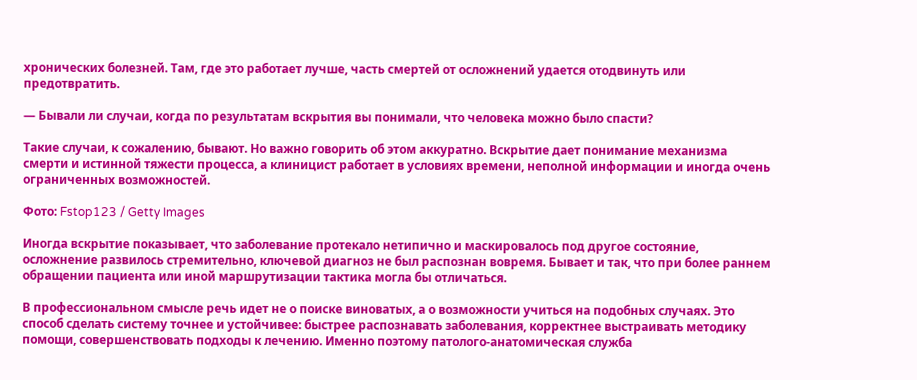хронических болезней. Там, где это работает лучше, часть смертей от осложнений удается отодвинуть или предотвратить.

— Бывали ли случаи, когда по результатам вскрытия вы понимали, что человека можно было спасти?

Такие случаи, к сожалению, бывают. Но важно говорить об этом аккуратно. Вскрытие дает понимание механизма смерти и истинной тяжести процесса, а клиницист работает в условиях времени, неполной информации и иногда очень ограниченных возможностей.

Фото: Fstop123 / Getty Images

Иногда вскрытие показывает, что заболевание протекало нетипично и маскировалось под другое состояние, осложнение развилось стремительно, ключевой диагноз не был распознан вовремя. Бывает и так, что при более раннем обращении пациента или иной маршрутизации тактика могла бы отличаться.

В профессиональном смысле речь идет не о поиске виноватых, а о возможности учиться на подобных случаях. Это способ сделать систему точнее и устойчивее: быстрее распознавать заболевания, корректнее выстраивать методику помощи, совершенствовать подходы к лечению. Именно поэтому патолого-анатомическая служба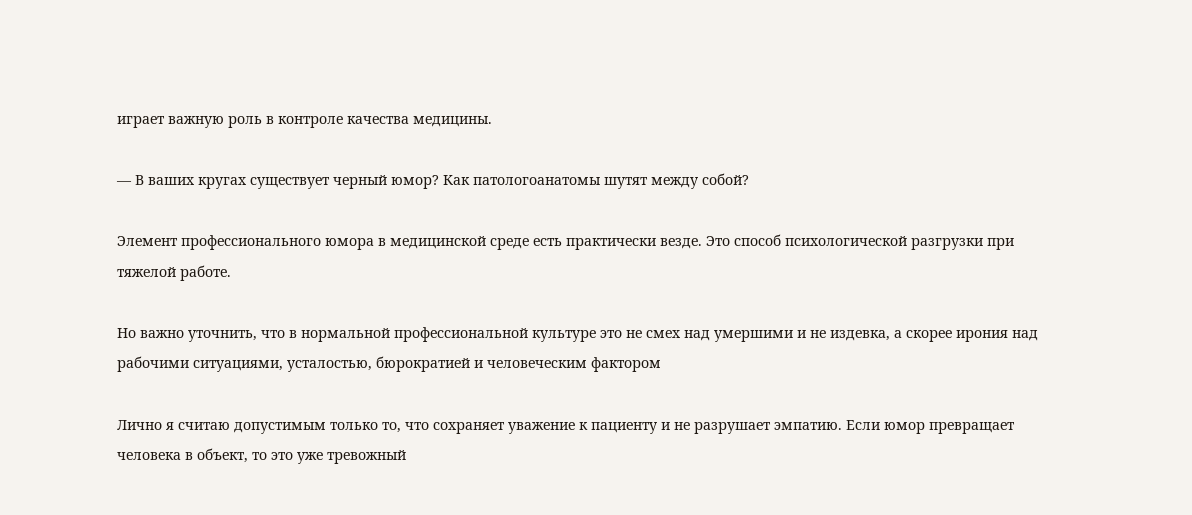играет важную роль в контроле качества медицины.

— В ваших кругах существует черный юмор? Как патологоанатомы шутят между собой?

Элемент профессионального юмора в медицинской среде есть практически везде. Это способ психологической разгрузки при тяжелой работе.

Но важно уточнить, что в нормальной профессиональной культуре это не смех над умершими и не издевка, а скорее ирония над рабочими ситуациями, усталостью, бюрократией и человеческим фактором

Лично я считаю допустимым только то, что сохраняет уважение к пациенту и не разрушает эмпатию. Если юмор превращает человека в объект, то это уже тревожный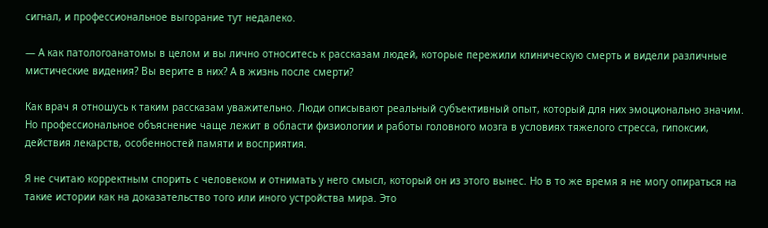сигнал, и профессиональное выгорание тут недалеко.

— А как патологоанатомы в целом и вы лично относитесь к рассказам людей, которые пережили клиническую смерть и видели различные мистические видения? Вы верите в них? А в жизнь после смерти?

Как врач я отношусь к таким рассказам уважительно. Люди описывают реальный субъективный опыт, который для них эмоционально значим. Но профессиональное объяснение чаще лежит в области физиологии и работы головного мозга в условиях тяжелого стресса, гипоксии, действия лекарств, особенностей памяти и восприятия.

Я не считаю корректным спорить с человеком и отнимать у него смысл, который он из этого вынес. Но в то же время я не могу опираться на такие истории как на доказательство того или иного устройства мира. Это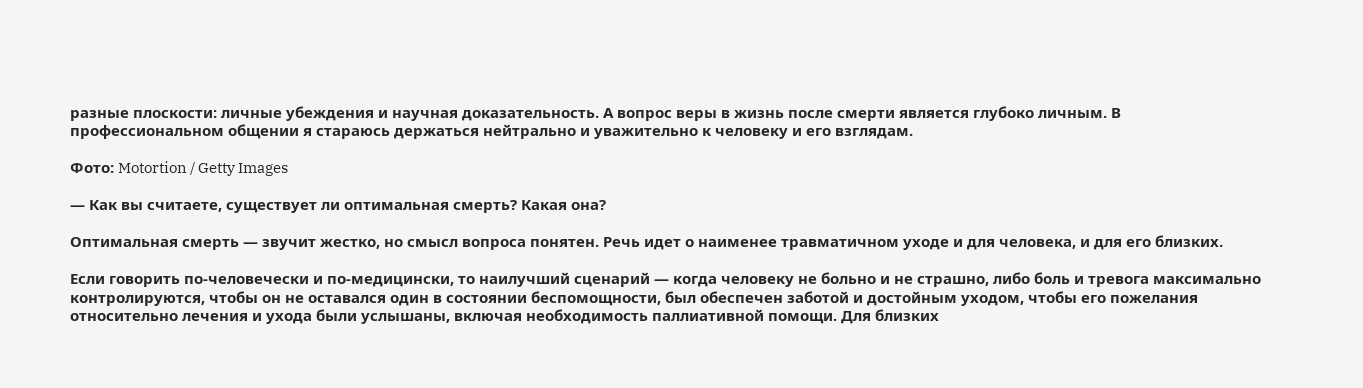разные плоскости: личные убеждения и научная доказательность. А вопрос веры в жизнь после смерти является глубоко личным. В профессиональном общении я стараюсь держаться нейтрально и уважительно к человеку и его взглядам.

Фото: Motortion / Getty Images

— Как вы считаете, существует ли оптимальная смерть? Какая она?

Оптимальная смерть — звучит жестко, но смысл вопроса понятен. Речь идет о наименее травматичном уходе и для человека, и для его близких.

Если говорить по-человечески и по-медицински, то наилучший сценарий — когда человеку не больно и не страшно, либо боль и тревога максимально контролируются, чтобы он не оставался один в состоянии беспомощности, был обеспечен заботой и достойным уходом, чтобы его пожелания относительно лечения и ухода были услышаны, включая необходимость паллиативной помощи. Для близких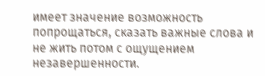имеет значение возможность попрощаться, сказать важные слова и не жить потом с ощущением незавершенности.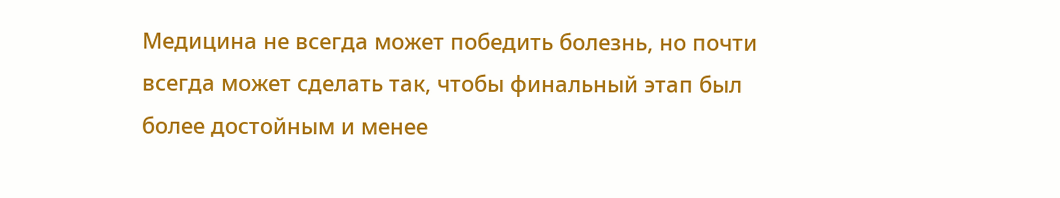Медицина не всегда может победить болезнь, но почти всегда может сделать так, чтобы финальный этап был более достойным и менее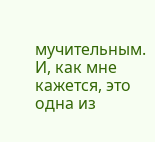мучительным. И, как мне кажется, это одна из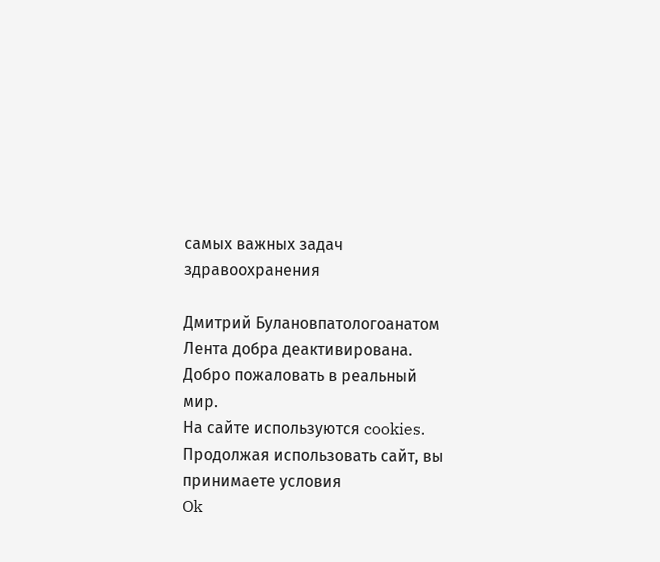самых важных задач здравоохранения

Дмитрий Булановпатологоанатом
Лента добра деактивирована.
Добро пожаловать в реальный мир.
На сайте используются cookies. Продолжая использовать сайт, вы принимаете условия
Ok